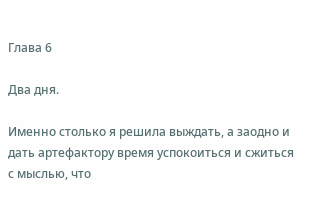Глава 6

Два дня.

Именно столько я решила выждать, а заодно и дать артефактору время успокоиться и сжиться с мыслью, что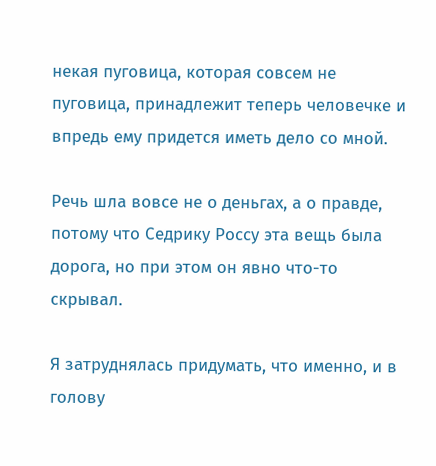некая пуговица, которая совсем не пуговица, принадлежит теперь человечке и впредь ему придется иметь дело со мной.

Речь шла вовсе не о деньгах, а о правде, потому что Седрику Россу эта вещь была дорога, но при этом он явно что-то скрывал.

Я затруднялась придумать, что именно, и в голову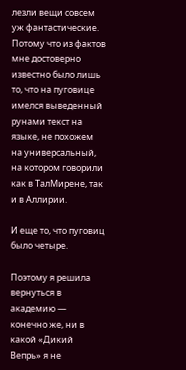лезли вещи совсем уж фантастические. Потому что из фактов мне достоверно известно было лишь то, что на пуговице имелся выведенный рунами текст на языке, не похожем на универсальный, на котором говорили как в ТалМирене, так и в Аллирии.

И еще то, что пуговиц было четыре.

Поэтому я решила вернуться в академию — конечно же, ни в какой «Дикий Вепрь» я не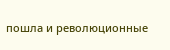пошла и революционные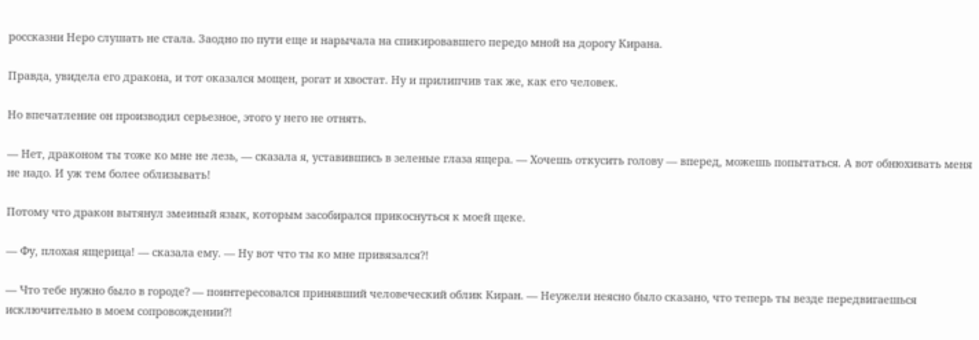россказни Неро слушать не стала. Заодно по пути еще и нарычала на спикировавшего передо мной на дорогу Кирана.

Правда, увидела его дракона, и тот оказался мощен, рогат и хвостат. Ну и прилипчив так же, как его человек.

Но впечатление он производил серьезное, этого у него не отнять.

— Нет, драконом ты тоже ко мне не лезь, — сказала я, уставившись в зеленые глаза ящера. — Хочешь откусить голову — вперед, можешь попытаться. А вот обнюхивать меня не надо. И уж тем более облизывать!

Потому что дракон вытянул змеиный язык, которым засобирался прикоснуться к моей щеке.

— Фу, плохая ящерица! — сказала ему. — Ну вот что ты ко мне привязался?!

— Что тебе нужно было в городе? — поинтересовался принявший человеческий облик Киран. — Неужели неясно было сказано, что теперь ты везде передвигаешься исключительно в моем сопровождении?!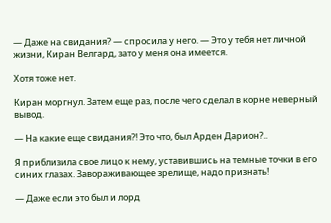— Даже на свидания? — спросила у него. — Это у тебя нет личной жизни, Киран Велгард, зато у меня она имеется.

Хотя тоже нет.

Киран моргнул. Затем еще раз, после чего сделал в корне неверный вывод.

— На какие еще свидания?! Это что, был Арден Дарион?..

Я приблизила свое лицо к нему, уставившись на темные точки в его синих глазах. Завораживающее зрелище, надо признать!

— Даже если это был и лорд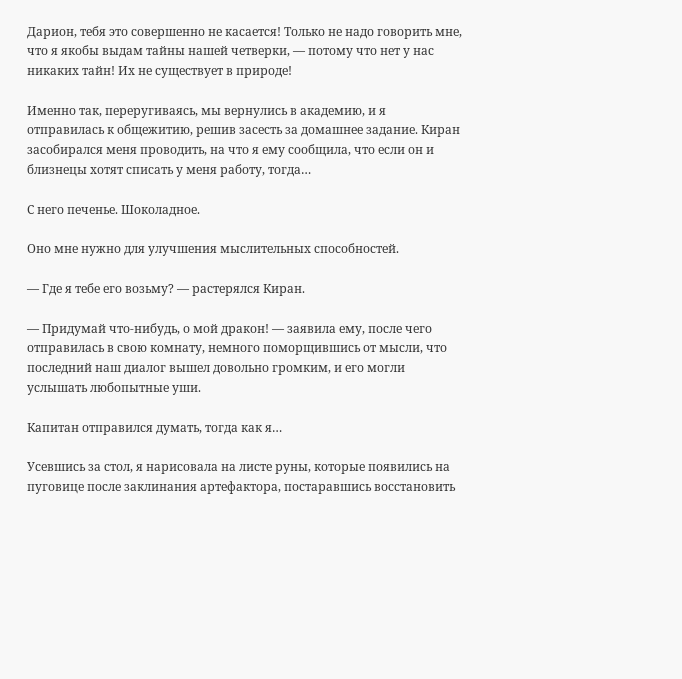Дарион, тебя это совершенно не касается! Только не надо говорить мне, что я якобы выдам тайны нашей четверки, — потому что нет у нас никаких тайн! Их не существует в природе!

Именно так, переругиваясь, мы вернулись в академию, и я отправилась к общежитию, решив засесть за домашнее задание. Киран засобирался меня проводить, на что я ему сообщила, что если он и близнецы хотят списать у меня работу, тогда…

С него печенье. Шоколадное.

Оно мне нужно для улучшения мыслительных способностей.

— Где я тебе его возьму? — растерялся Киран.

— Придумай что-нибудь, о мой дракон! — заявила ему, после чего отправилась в свою комнату, немного поморщившись от мысли, что последний наш диалог вышел довольно громким, и его могли услышать любопытные уши.

Капитан отправился думать, тогда как я…

Усевшись за стол, я нарисовала на листе руны, которые появились на пуговице после заклинания артефактора, постаравшись восстановить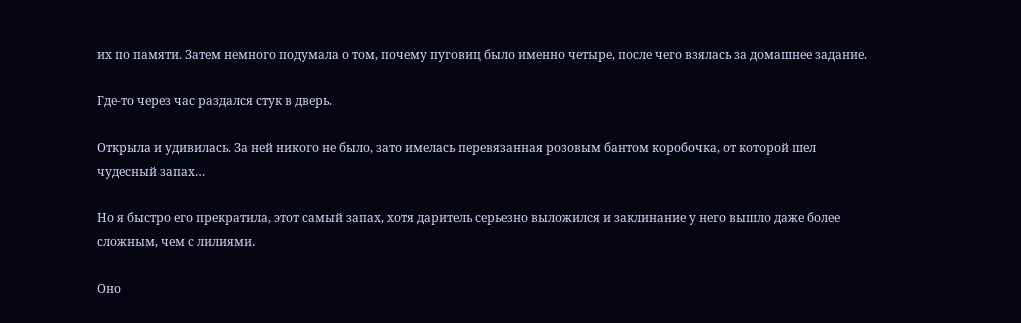их по памяти. Затем немного подумала о том, почему пуговиц было именно четыре, после чего взялась за домашнее задание.

Где-то через час раздался стук в дверь.

Открыла и удивилась. За ней никого не было, зато имелась перевязанная розовым бантом коробочка, от которой шел чудесный запах…

Но я быстро его прекратила, этот самый запах, хотя даритель серьезно выложился и заклинание у него вышло даже более сложным, чем с лилиями.

Оно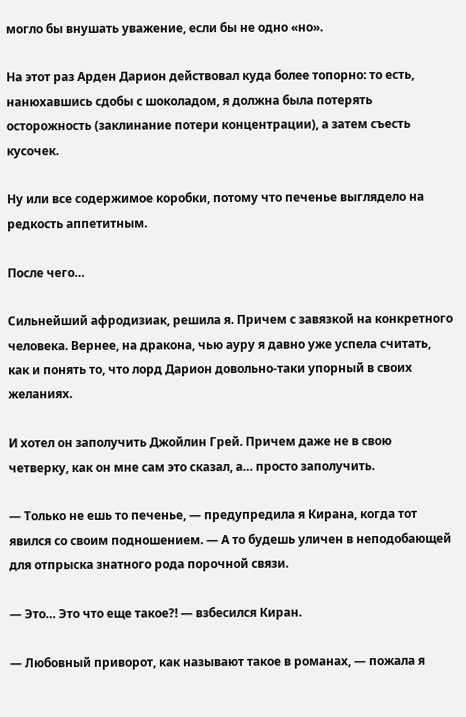могло бы внушать уважение, если бы не одно «но».

На этот раз Арден Дарион действовал куда более топорно: то есть, нанюхавшись сдобы с шоколадом, я должна была потерять осторожность (заклинание потери концентрации), а затем съесть кусочек.

Ну или все содержимое коробки, потому что печенье выглядело на редкость аппетитным.

После чего…

Сильнейший афродизиак, решила я. Причем с завязкой на конкретного человека. Вернее, на дракона, чью ауру я давно уже успела считать, как и понять то, что лорд Дарион довольно-таки упорный в своих желаниях.

И хотел он заполучить Джойлин Грей. Причем даже не в свою четверку, как он мне сам это сказал, а… просто заполучить.

— Только не ешь то печенье, — предупредила я Кирана, когда тот явился со своим подношением. — А то будешь уличен в неподобающей для отпрыска знатного рода порочной связи.

— Это… Это что еще такое?! — взбесился Киран.

— Любовный приворот, как называют такое в романах, — пожала я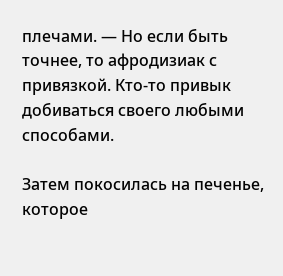плечами. — Но если быть точнее, то афродизиак с привязкой. Кто-то привык добиваться своего любыми способами.

Затем покосилась на печенье, которое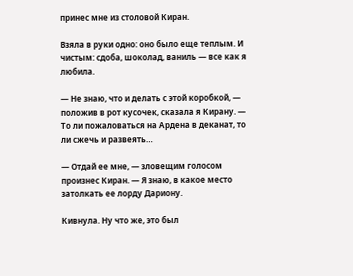принес мне из столовой Киран.

Взяла в руки одно: оно было еще теплым. И чистым: сдоба, шоколад, ваниль — все как я любила.

— Не знаю, что и делать с этой коробкой, — положив в рот кусочек, сказала я Кирану. — То ли пожаловаться на Ардена в деканат, то ли сжечь и развеять…

— Отдай ее мне, — зловещим голосом произнес Киран. — Я знаю, в какое место затолкать ее лорду Дариону.

Кивнула. Ну что же, это был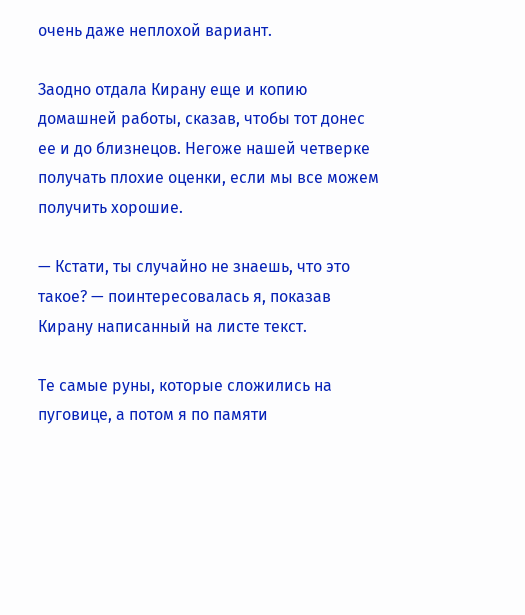очень даже неплохой вариант.

Заодно отдала Кирану еще и копию домашней работы, сказав, чтобы тот донес ее и до близнецов. Негоже нашей четверке получать плохие оценки, если мы все можем получить хорошие.

— Кстати, ты случайно не знаешь, что это такое? — поинтересовалась я, показав Кирану написанный на листе текст.

Те самые руны, которые сложились на пуговице, а потом я по памяти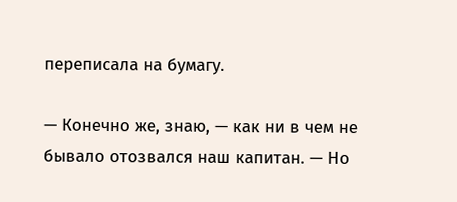переписала на бумагу.

— Конечно же, знаю, — как ни в чем не бывало отозвался наш капитан. — Но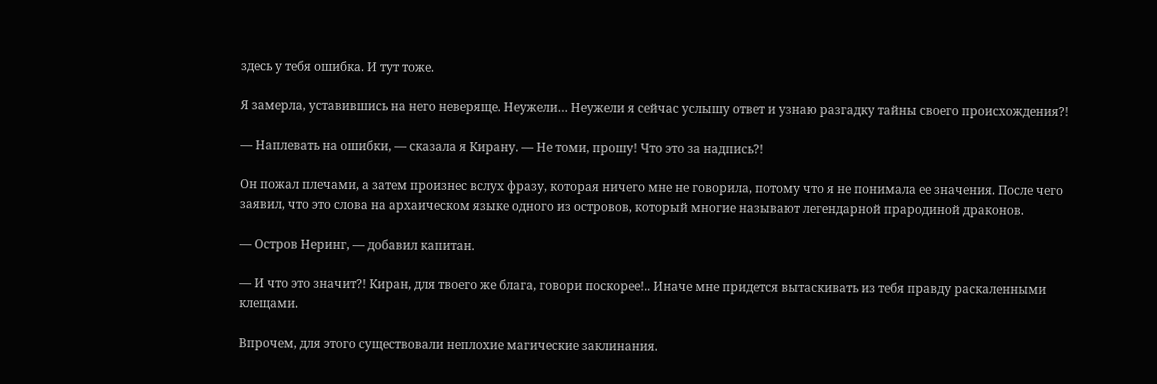здесь у тебя ошибка. И тут тоже.

Я замерла, уставившись на него неверяще. Неужели… Неужели я сейчас услышу ответ и узнаю разгадку тайны своего происхождения?!

— Наплевать на ошибки, — сказала я Кирану. — Не томи, прошу! Что это за надпись?!

Он пожал плечами, а затем произнес вслух фразу, которая ничего мне не говорила, потому что я не понимала ее значения. После чего заявил, что это слова на архаическом языке одного из островов, который многие называют легендарной прародиной драконов.

— Остров Неринг, — добавил капитан.

— И что это значит?! Киран, для твоего же блага, говори поскорее!.. Иначе мне придется вытаскивать из тебя правду раскаленными клещами.

Впрочем, для этого существовали неплохие магические заклинания.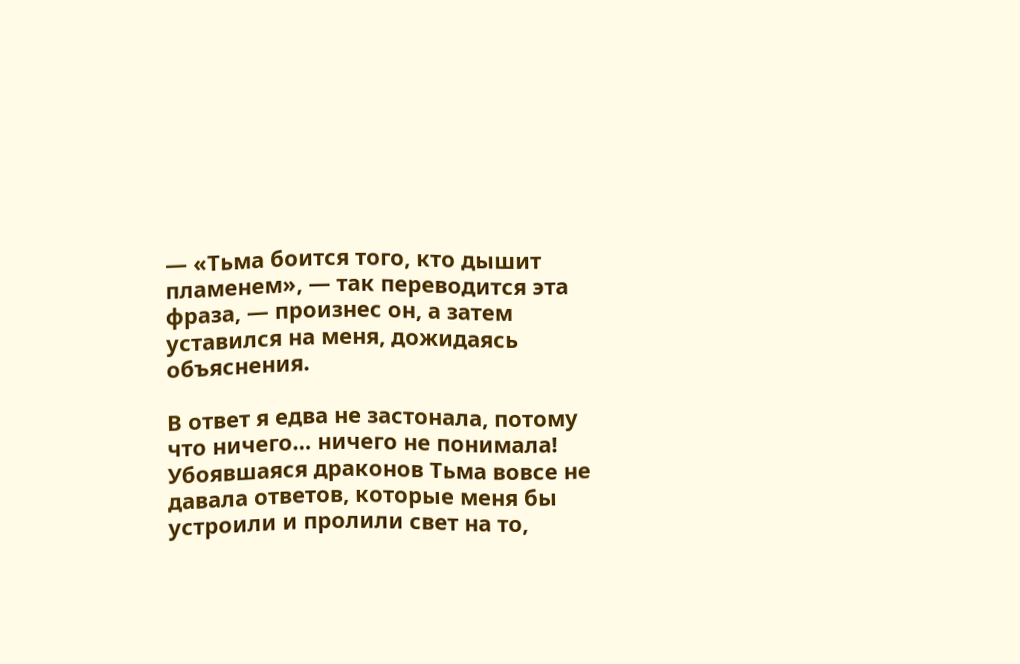— «Тьма боится того, кто дышит пламенем», — так переводится эта фраза, — произнес он, а затем уставился на меня, дожидаясь объяснения.

В ответ я едва не застонала, потому что ничего… ничего не понимала! Убоявшаяся драконов Тьма вовсе не давала ответов, которые меня бы устроили и пролили свет на то,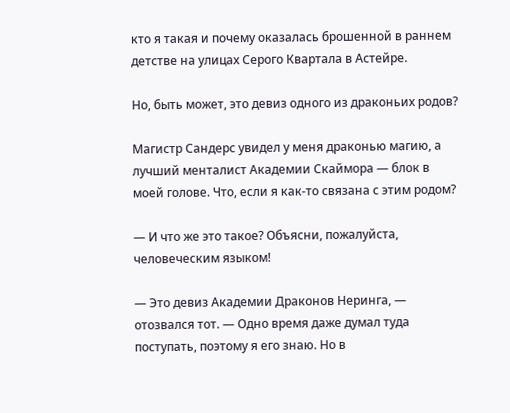кто я такая и почему оказалась брошенной в раннем детстве на улицах Серого Квартала в Астейре.

Но, быть может, это девиз одного из драконьих родов?

Магистр Сандерс увидел у меня драконью магию, а лучший менталист Академии Скаймора — блок в моей голове. Что, если я как-то связана с этим родом?

— И что же это такое? Объясни, пожалуйста, человеческим языком!

— Это девиз Академии Драконов Неринга, — отозвался тот. — Одно время даже думал туда поступать, поэтому я его знаю. Но в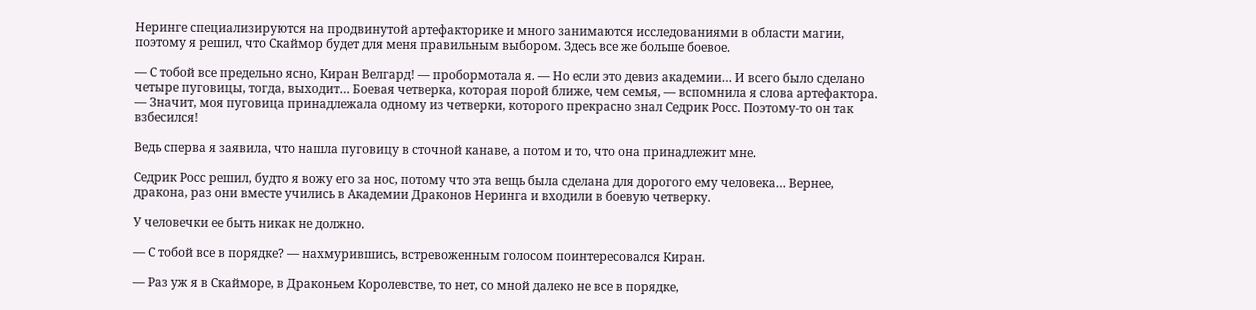Неринге специализируются на продвинутой артефакторике и много занимаются исследованиями в области магии, поэтому я решил, что Скаймор будет для меня правильным выбором. Здесь все же больше боевое.

— С тобой все предельно ясно, Киран Велгард! — пробормотала я. — Но если это девиз академии… И всего было сделано четыре пуговицы, тогда, выходит… Боевая четверка, которая порой ближе, чем семья, — вспомнила я слова артефактора. — Значит, моя пуговица принадлежала одному из четверки, которого прекрасно знал Седрик Росс. Поэтому-то он так взбесился!

Ведь сперва я заявила, что нашла пуговицу в сточной канаве, а потом и то, что она принадлежит мне.

Седрик Росс решил, будто я вожу его за нос, потому что эта вещь была сделана для дорогого ему человека… Вернее, дракона, раз они вместе учились в Академии Драконов Неринга и входили в боевую четверку.

У человечки ее быть никак не должно.

— С тобой все в порядке? — нахмурившись, встревоженным голосом поинтересовался Киран.

— Раз уж я в Скайморе, в Драконьем Королевстве, то нет, со мной далеко не все в порядке,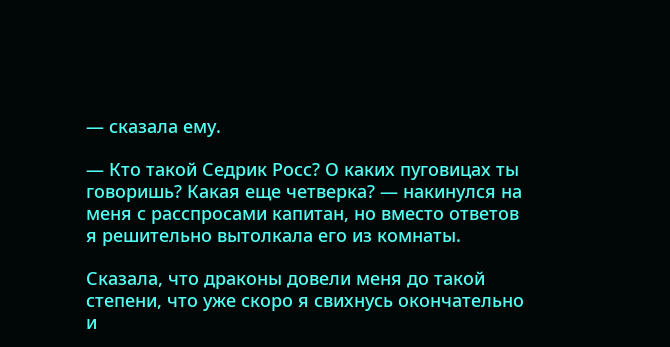— сказала ему.

— Кто такой Седрик Росс? О каких пуговицах ты говоришь? Какая еще четверка? — накинулся на меня с расспросами капитан, но вместо ответов я решительно вытолкала его из комнаты.

Сказала, что драконы довели меня до такой степени, что уже скоро я свихнусь окончательно и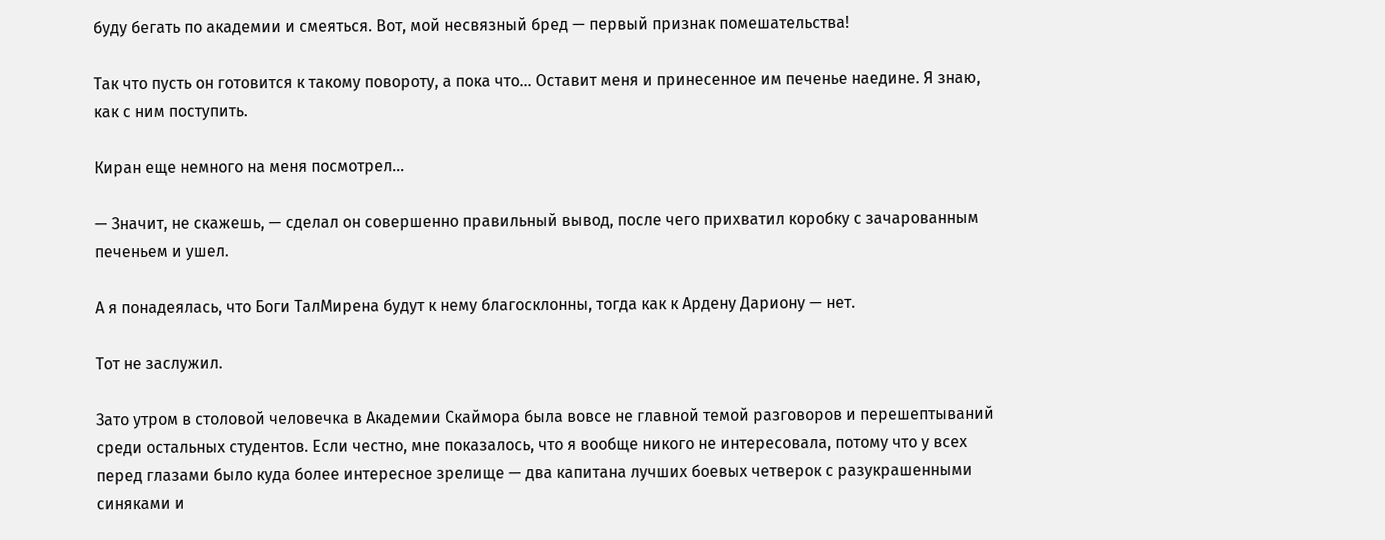буду бегать по академии и смеяться. Вот, мой несвязный бред — первый признак помешательства!

Так что пусть он готовится к такому повороту, а пока что… Оставит меня и принесенное им печенье наедине. Я знаю, как с ним поступить.

Киран еще немного на меня посмотрел…

— Значит, не скажешь, — сделал он совершенно правильный вывод, после чего прихватил коробку с зачарованным печеньем и ушел.

А я понадеялась, что Боги ТалМирена будут к нему благосклонны, тогда как к Ардену Дариону — нет.

Тот не заслужил.

Зато утром в столовой человечка в Академии Скаймора была вовсе не главной темой разговоров и перешептываний среди остальных студентов. Если честно, мне показалось, что я вообще никого не интересовала, потому что у всех перед глазами было куда более интересное зрелище — два капитана лучших боевых четверок с разукрашенными синяками и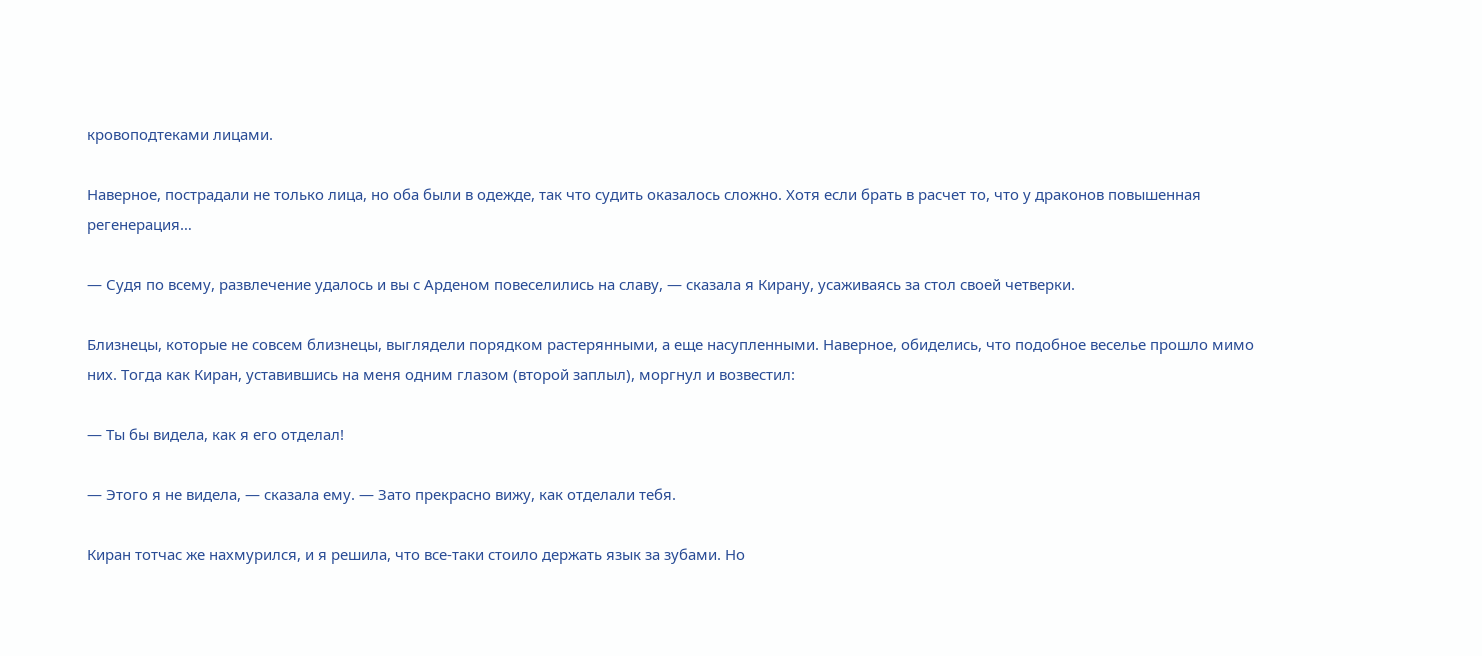кровоподтеками лицами.

Наверное, пострадали не только лица, но оба были в одежде, так что судить оказалось сложно. Хотя если брать в расчет то, что у драконов повышенная регенерация…

— Судя по всему, развлечение удалось и вы с Арденом повеселились на славу, — сказала я Кирану, усаживаясь за стол своей четверки.

Близнецы, которые не совсем близнецы, выглядели порядком растерянными, а еще насупленными. Наверное, обиделись, что подобное веселье прошло мимо них. Тогда как Киран, уставившись на меня одним глазом (второй заплыл), моргнул и возвестил:

— Ты бы видела, как я его отделал!

— Этого я не видела, — сказала ему. — Зато прекрасно вижу, как отделали тебя.

Киран тотчас же нахмурился, и я решила, что все-таки стоило держать язык за зубами. Но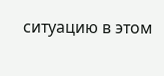ситуацию в этом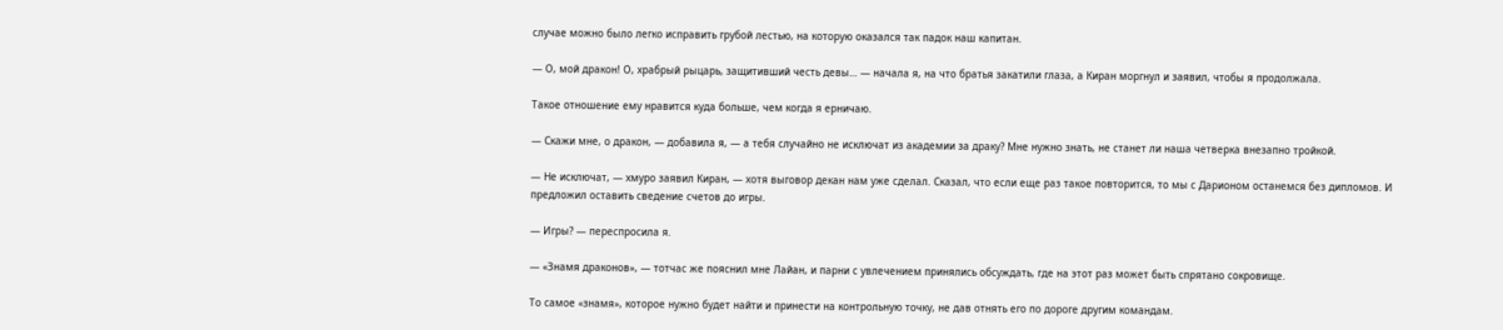случае можно было легко исправить грубой лестью, на которую оказался так падок наш капитан.

— О, мой дракон! О, храбрый рыцарь, защитивший честь девы… — начала я, на что братья закатили глаза, а Киран моргнул и заявил, чтобы я продолжала.

Такое отношение ему нравится куда больше, чем когда я ерничаю.

— Скажи мне, о дракон, — добавила я, — а тебя случайно не исключат из академии за драку? Мне нужно знать, не станет ли наша четверка внезапно тройкой.

— Не исключат, — хмуро заявил Киран, — хотя выговор декан нам уже сделал. Сказал, что если еще раз такое повторится, то мы с Дарионом останемся без дипломов. И предложил оставить сведение счетов до игры.

— Игры? — переспросила я.

— «Знамя драконов», — тотчас же пояснил мне Лайан, и парни с увлечением принялись обсуждать, где на этот раз может быть спрятано сокровище.

То самое «знамя», которое нужно будет найти и принести на контрольную точку, не дав отнять его по дороге другим командам.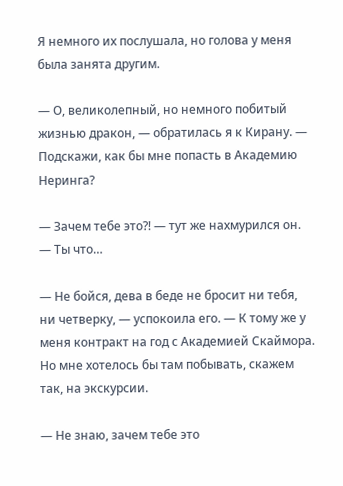Я немного их послушала, но голова у меня была занята другим.

— О, великолепный, но немного побитый жизнью дракон, — обратилась я к Кирану. — Подскажи, как бы мне попасть в Академию Неринга?

— Зачем тебе это?! — тут же нахмурился он. — Ты что…

— Не бойся, дева в беде не бросит ни тебя, ни четверку, — успокоила его. — К тому же у меня контракт на год с Академией Скаймора. Но мне хотелось бы там побывать, скажем так, на экскурсии.

— Не знаю, зачем тебе это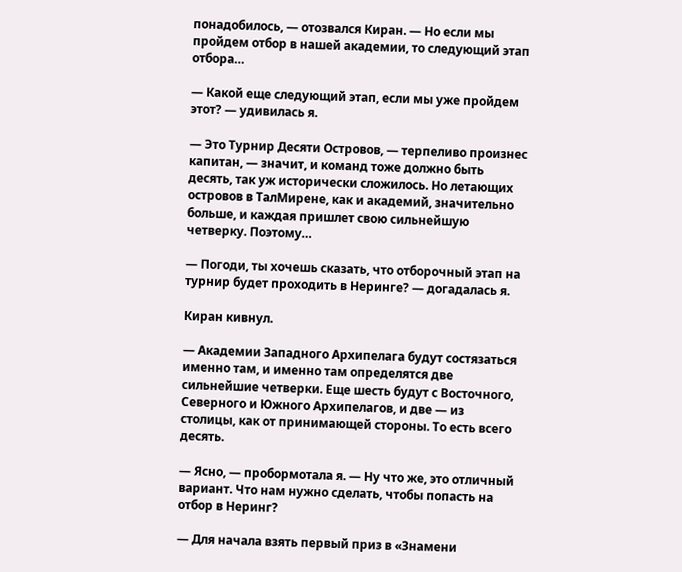понадобилось, — отозвался Киран. — Но если мы пройдем отбор в нашей академии, то следующий этап отбора…

— Какой еще следующий этап, если мы уже пройдем этот? — удивилась я.

— Это Турнир Десяти Островов, — терпеливо произнес капитан, — значит, и команд тоже должно быть десять, так уж исторически сложилось. Но летающих островов в ТалМирене, как и академий, значительно больше, и каждая пришлет свою сильнейшую четверку. Поэтому…

— Погоди, ты хочешь сказать, что отборочный этап на турнир будет проходить в Неринге? — догадалась я.

Киран кивнул.

— Академии Западного Архипелага будут состязаться именно там, и именно там определятся две сильнейшие четверки. Еще шесть будут с Восточного, Северного и Южного Архипелагов, и две — из столицы, как от принимающей стороны. То есть всего десять.

— Ясно, — пробормотала я. — Ну что же, это отличный вариант. Что нам нужно сделать, чтобы попасть на отбор в Неринг?

— Для начала взять первый приз в «Знамени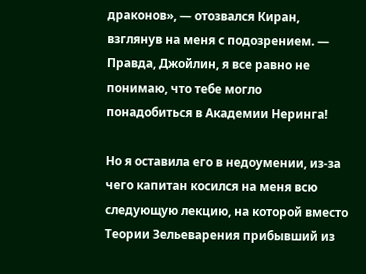драконов», — отозвался Киран, взглянув на меня с подозрением. — Правда, Джойлин, я все равно не понимаю, что тебе могло понадобиться в Академии Неринга!

Но я оставила его в недоумении, из-за чего капитан косился на меня всю следующую лекцию, на которой вместо Теории Зельеварения прибывший из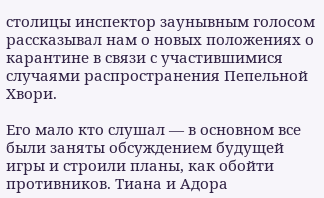столицы инспектор заунывным голосом рассказывал нам о новых положениях о карантине в связи с участившимися случаями распространения Пепельной Хвори.

Его мало кто слушал — в основном все были заняты обсуждением будущей игры и строили планы, как обойти противников. Тиана и Адора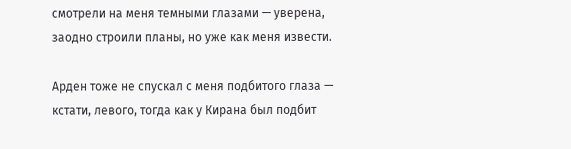смотрели на меня темными глазами — уверена, заодно строили планы, но уже как меня извести.

Арден тоже не спускал с меня подбитого глаза — кстати, левого, тогда как у Кирана был подбит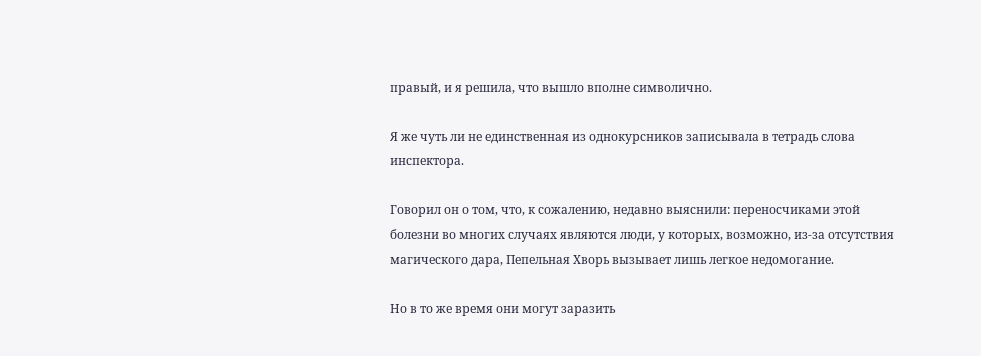правый, и я решила, что вышло вполне символично.

Я же чуть ли не единственная из однокурсников записывала в тетрадь слова инспектора.

Говорил он о том, что, к сожалению, недавно выяснили: переносчиками этой болезни во многих случаях являются люди, у которых, возможно, из-за отсутствия магического дара, Пепельная Хворь вызывает лишь легкое недомогание.

Но в то же время они могут заразить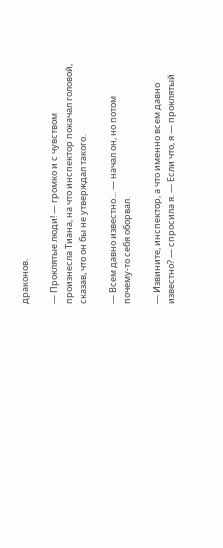драконов.

— Проклятые люди! — громко и с чувством произнесла Тиана, на что инспектор покачал головой, сказав, что он бы не утверждал такого.

— Всем давно известно… — начал он, но потом почему-то себя оборвал.

— Извините, инспектор, а что именно всем давно известно? — спросила я. — Если что, я — проклятый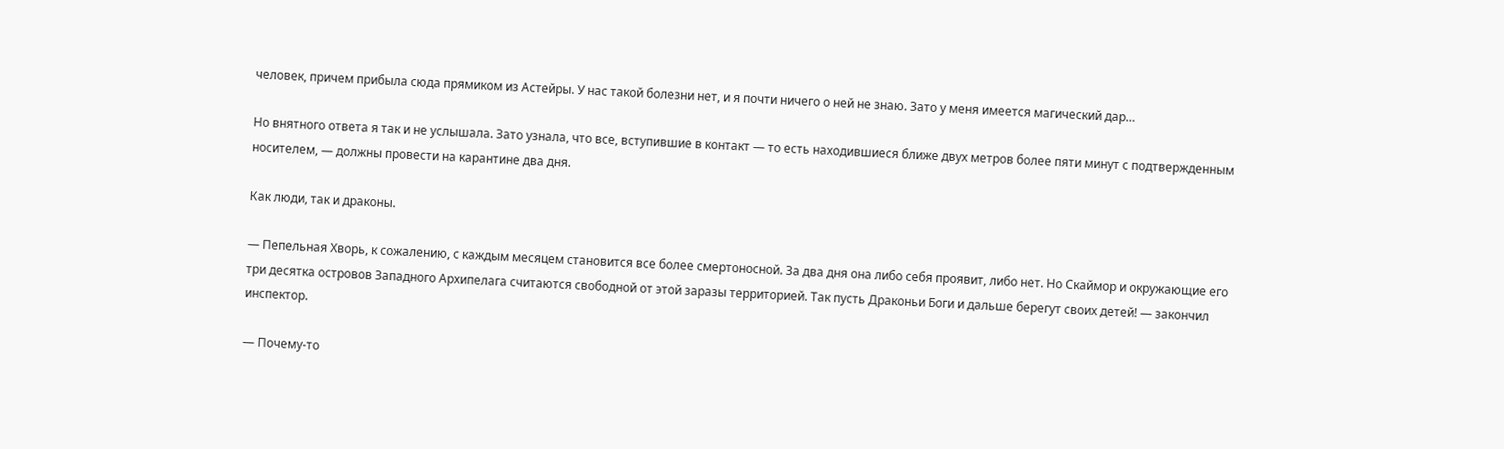человек, причем прибыла сюда прямиком из Астейры. У нас такой болезни нет, и я почти ничего о ней не знаю. Зато у меня имеется магический дар…

Но внятного ответа я так и не услышала. Зато узнала, что все, вступившие в контакт — то есть находившиеся ближе двух метров более пяти минут с подтвержденным носителем, — должны провести на карантине два дня.

Как люди, так и драконы.

— Пепельная Хворь, к сожалению, с каждым месяцем становится все более смертоносной. За два дня она либо себя проявит, либо нет. Но Скаймор и окружающие его три десятка островов Западного Архипелага считаются свободной от этой заразы территорией. Так пусть Драконьи Боги и дальше берегут своих детей! — закончил инспектор.

— Почему-то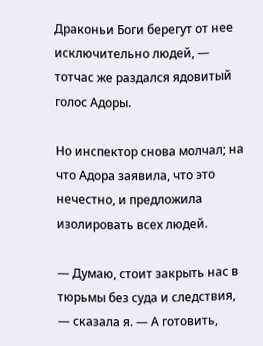Драконьи Боги берегут от нее исключительно людей, — тотчас же раздался ядовитый голос Адоры.

Но инспектор снова молчал; на что Адора заявила, что это нечестно, и предложила изолировать всех людей.

— Думаю, стоит закрыть нас в тюрьмы без суда и следствия, — сказала я. — А готовить,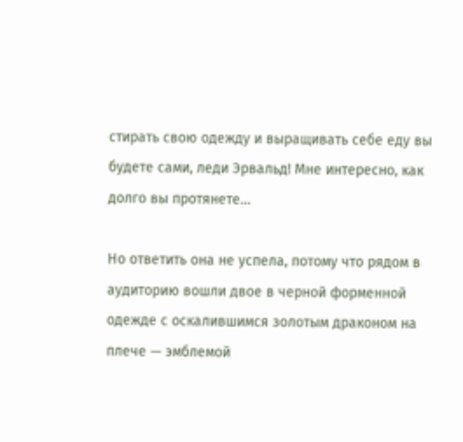стирать свою одежду и выращивать себе еду вы будете сами, леди Эрвальд! Мне интересно, как долго вы протянете…

Но ответить она не успела, потому что рядом в аудиторию вошли двое в черной форменной одежде с оскалившимся золотым драконом на плече — эмблемой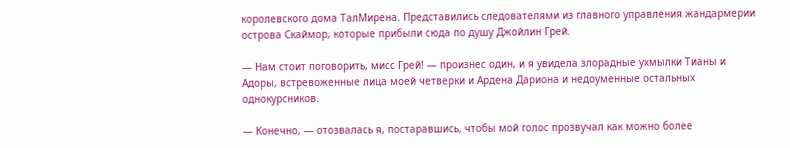королевского дома ТалМирена. Представились следователями из главного управления жандармерии острова Скаймор, которые прибыли сюда по душу Джойлин Грей.

— Нам стоит поговорить, мисс Грей! — произнес один, и я увидела злорадные ухмылки Тианы и Адоры, встревоженные лица моей четверки и Ардена Дариона и недоуменные остальных однокурсников.

— Конечно, — отозвалась я, постаравшись, чтобы мой голос прозвучал как можно более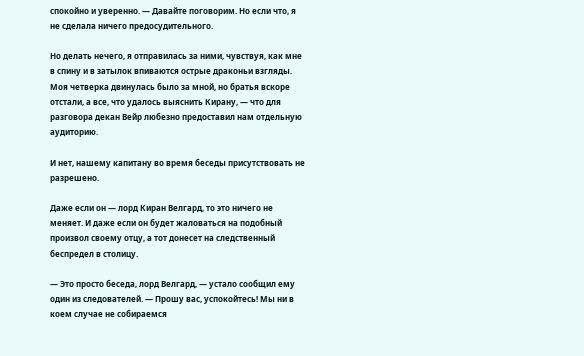спокойно и уверенно. — Давайте поговорим. Но если что, я не сделала ничего предосудительного.

Но делать нечего, я отправилась за ними, чувствуя, как мне в спину и в затылок впиваются острые драконьи взгляды. Моя четверка двинулась было за мной, но братья вскоре отстали, а все, что удалось выяснить Кирану, — что для разговора декан Вейр любезно предоставил нам отдельную аудиторию.

И нет, нашему капитану во время беседы присутствовать не разрешено.

Даже если он — лорд Киран Велгард, то это ничего не меняет. И даже если он будет жаловаться на подобный произвол своему отцу, а тот донесет на следственный беспредел в столицу.

— Это просто беседа, лорд Велгард, — устало сообщил ему один из следователей. — Прошу вас, успокойтесь! Мы ни в коем случае не собираемся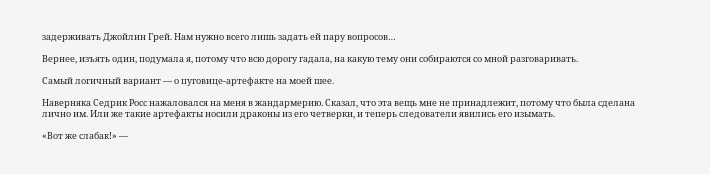задерживать Джойлин Грей. Нам нужно всего лишь задать ей пару вопросов…

Вернее, изъять один, подумала я, потому что всю дорогу гадала, на какую тему они собираются со мной разговаривать.

Самый логичный вариант — о пуговице-артефакте на моей шее.

Наверняка Седрик Росс нажаловался на меня в жандармерию. Сказал, что эта вещь мне не принадлежит, потому что была сделана лично им. Или же такие артефакты носили драконы из его четверки, и теперь следователи явились его изымать.

«Вот же слабак!» —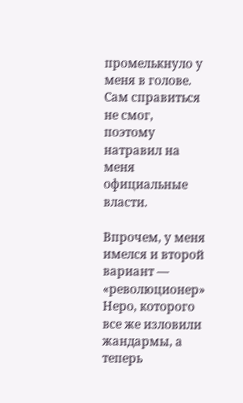промелькнуло у меня в голове. Сам справиться не смог, поэтому натравил на меня официальные власти.

Впрочем, у меня имелся и второй вариант — «революционер» Неро, которого все же изловили жандармы, а теперь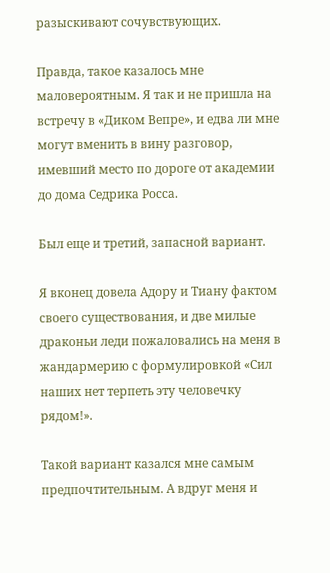разыскивают сочувствующих.

Правда, такое казалось мне маловероятным. Я так и не пришла на встречу в «Диком Вепре», и едва ли мне могут вменить в вину разговор, имевший место по дороге от академии до дома Седрика Росса.

Был еще и третий, запасной вариант.

Я вконец довела Адору и Тиану фактом своего существования, и две милые драконьи леди пожаловались на меня в жандармерию с формулировкой «Сил наших нет терпеть эту человечку рядом!».

Такой вариант казался мне самым предпочтительным. А вдруг меня и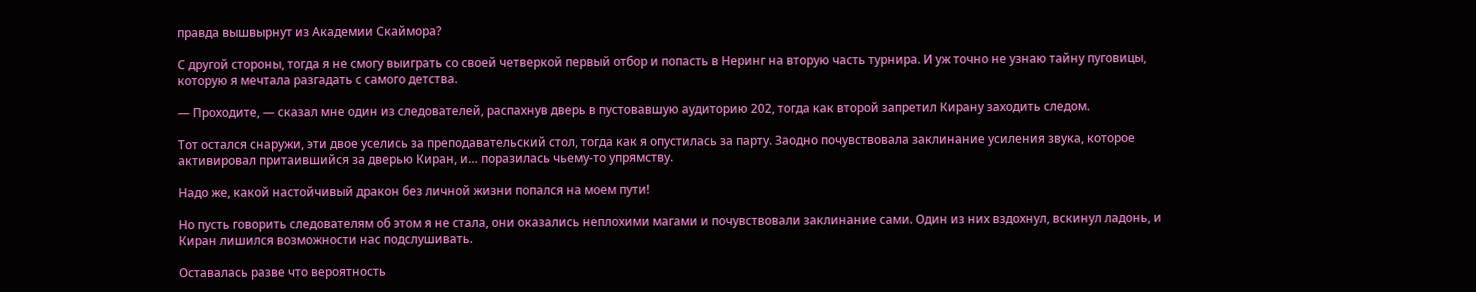правда вышвырнут из Академии Скаймора?

С другой стороны, тогда я не смогу выиграть со своей четверкой первый отбор и попасть в Неринг на вторую часть турнира. И уж точно не узнаю тайну пуговицы, которую я мечтала разгадать с самого детства.

— Проходите, — сказал мне один из следователей, распахнув дверь в пустовавшую аудиторию 202, тогда как второй запретил Кирану заходить следом.

Тот остался снаружи, эти двое уселись за преподавательский стол, тогда как я опустилась за парту. Заодно почувствовала заклинание усиления звука, которое активировал притаившийся за дверью Киран, и… поразилась чьему-то упрямству.

Надо же, какой настойчивый дракон без личной жизни попался на моем пути!

Но пусть говорить следователям об этом я не стала, они оказались неплохими магами и почувствовали заклинание сами. Один из них вздохнул, вскинул ладонь, и Киран лишился возможности нас подслушивать.

Оставалась разве что вероятность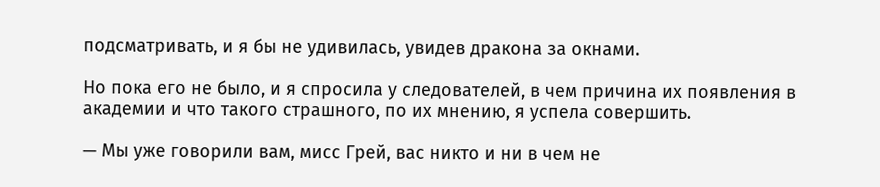подсматривать, и я бы не удивилась, увидев дракона за окнами.

Но пока его не было, и я спросила у следователей, в чем причина их появления в академии и что такого страшного, по их мнению, я успела совершить.

— Мы уже говорили вам, мисс Грей, вас никто и ни в чем не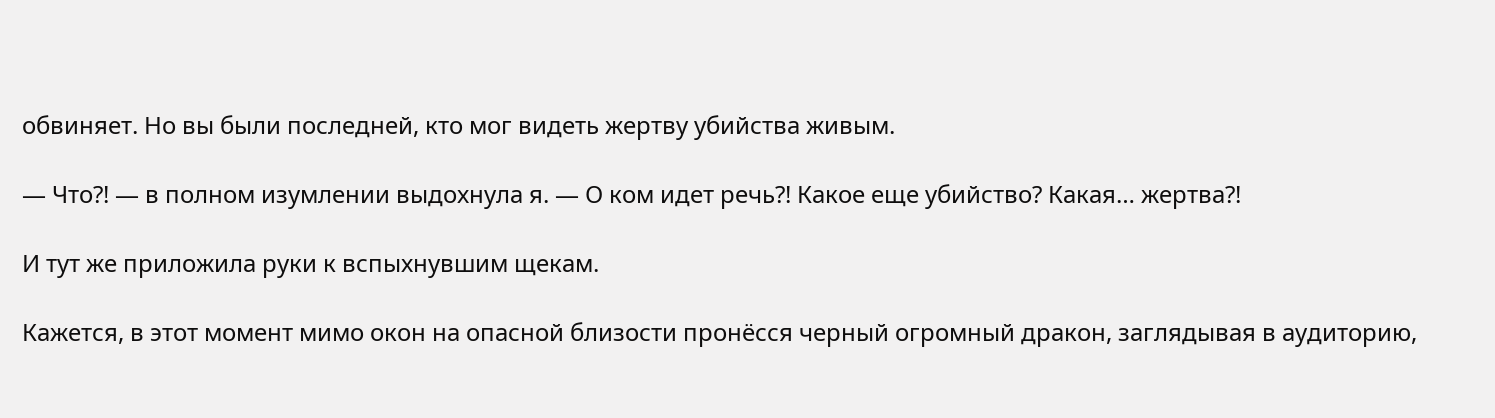обвиняет. Но вы были последней, кто мог видеть жертву убийства живым.

— Что?! — в полном изумлении выдохнула я. — О ком идет речь?! Какое еще убийство? Какая… жертва?!

И тут же приложила руки к вспыхнувшим щекам.

Кажется, в этот момент мимо окон на опасной близости пронёсся черный огромный дракон, заглядывая в аудиторию,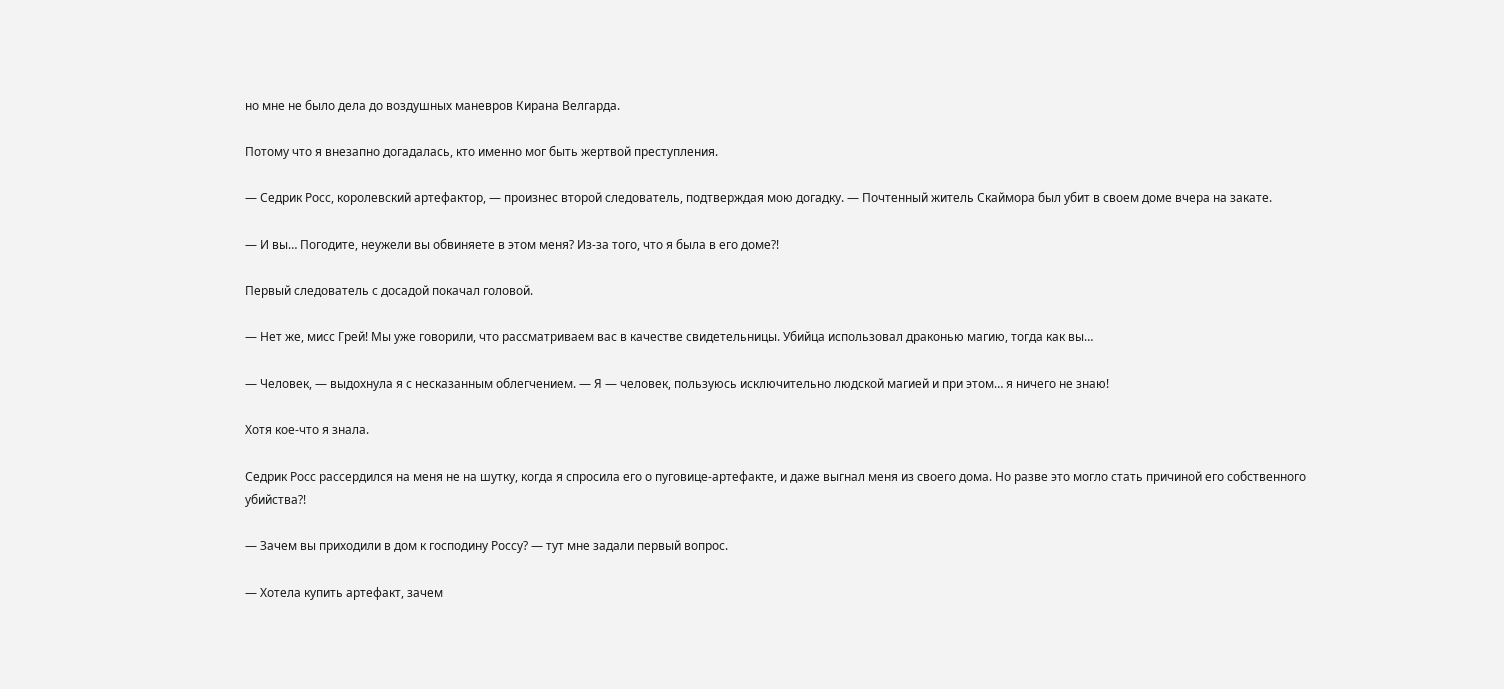но мне не было дела до воздушных маневров Кирана Велгарда.

Потому что я внезапно догадалась, кто именно мог быть жертвой преступления.

— Седрик Росс, королевский артефактор, — произнес второй следователь, подтверждая мою догадку. — Почтенный житель Скаймора был убит в своем доме вчера на закате.

— И вы… Погодите, неужели вы обвиняете в этом меня? Из-за того, что я была в его доме?!

Первый следователь с досадой покачал головой.

— Нет же, мисс Грей! Мы уже говорили, что рассматриваем вас в качестве свидетельницы. Убийца использовал драконью магию, тогда как вы…

— Человек, — выдохнула я с несказанным облегчением. — Я — человек, пользуюсь исключительно людской магией и при этом… я ничего не знаю!

Хотя кое-что я знала.

Седрик Росс рассердился на меня не на шутку, когда я спросила его о пуговице-артефакте, и даже выгнал меня из своего дома. Но разве это могло стать причиной его собственного убийства?!

— Зачем вы приходили в дом к господину Россу? — тут мне задали первый вопрос.

— Хотела купить артефакт, зачем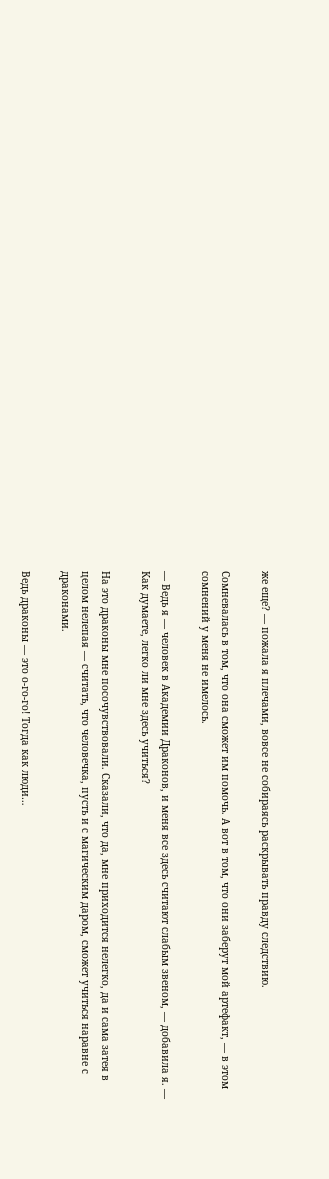же еще? — пожала я плечами, вовсе не собираясь раскрывать правду следствию.

Сомневалась в том, что она сможет им помочь. А вот в том, что они заберут мой артефакт, — в этом сомнений у меня не имелось.

— Ведь я — человек в Академии Драконов, и меня все здесь считают слабым звеном, — добавила я. — Как думаете, легко ли мне здесь учиться?

На это драконы мне посочувствовали. Сказали, что да, мне приходится нелегко, да и сама затея в целом нелепая — считать, что человечка, пусть и с магическим даром, сможет учиться наравне с драконами.

Ведь драконы — это о-го-го! Тогда как люди…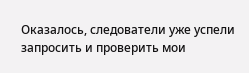Оказалось, следователи уже успели запросить и проверить мои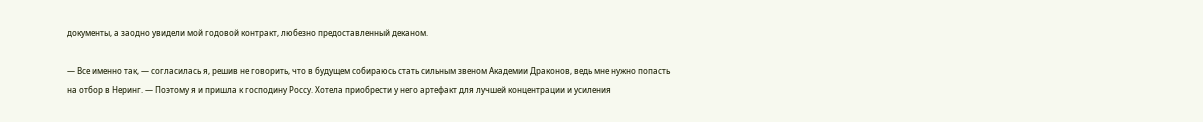документы, а заодно увидели мой годовой контракт, любезно предоставленный деканом.

— Все именно так, — согласилась я, решив не говорить, что в будущем собираюсь стать сильным звеном Академии Драконов, ведь мне нужно попасть на отбор в Неринг. — Поэтому я и пришла к господину Россу. Хотела приобрести у него артефакт для лучшей концентрации и усиления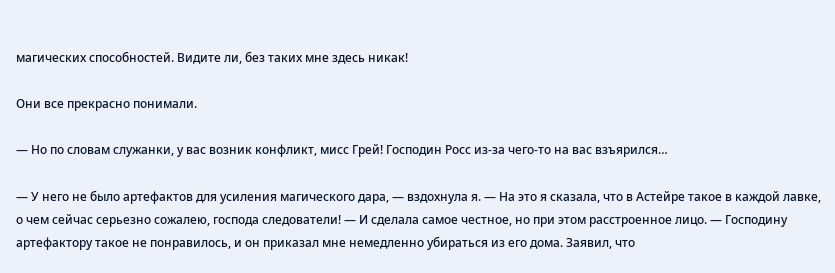магических способностей. Видите ли, без таких мне здесь никак!

Они все прекрасно понимали.

— Но по словам служанки, у вас возник конфликт, мисс Грей! Господин Росс из-за чего-то на вас взъярился…

— У него не было артефактов для усиления магического дара, — вздохнула я. — На это я сказала, что в Астейре такое в каждой лавке, о чем сейчас серьезно сожалею, господа следователи! — И сделала самое честное, но при этом расстроенное лицо. — Господину артефактору такое не понравилось, и он приказал мне немедленно убираться из его дома. Заявил, что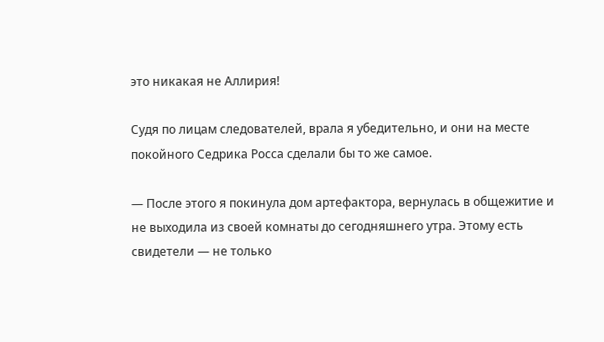это никакая не Аллирия!

Судя по лицам следователей, врала я убедительно, и они на месте покойного Седрика Росса сделали бы то же самое.

— После этого я покинула дом артефактора, вернулась в общежитие и не выходила из своей комнаты до сегодняшнего утра. Этому есть свидетели — не только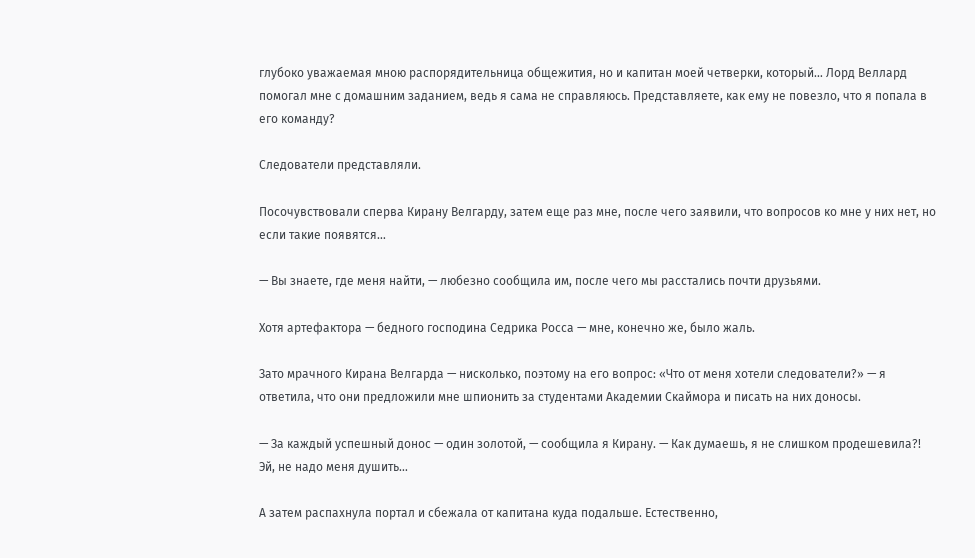глубоко уважаемая мною распорядительница общежития, но и капитан моей четверки, который… Лорд Веллард помогал мне с домашним заданием, ведь я сама не справляюсь. Представляете, как ему не повезло, что я попала в его команду?

Следователи представляли.

Посочувствовали сперва Кирану Велгарду, затем еще раз мне, после чего заявили, что вопросов ко мне у них нет, но если такие появятся…

— Вы знаете, где меня найти, — любезно сообщила им, после чего мы расстались почти друзьями.

Хотя артефактора — бедного господина Седрика Росса — мне, конечно же, было жаль.

Зато мрачного Кирана Велгарда — нисколько, поэтому на его вопрос: «Что от меня хотели следователи?» — я ответила, что они предложили мне шпионить за студентами Академии Скаймора и писать на них доносы.

— За каждый успешный донос — один золотой, — сообщила я Кирану. — Как думаешь, я не слишком продешевила?! Эй, не надо меня душить…

А затем распахнула портал и сбежала от капитана куда подальше. Естественно,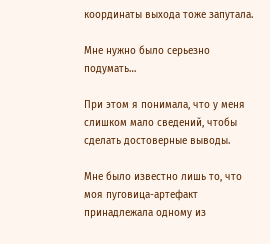координаты выхода тоже запутала.

Мне нужно было серьезно подумать…

При этом я понимала, что у меня слишком мало сведений, чтобы сделать достоверные выводы.

Мне было известно лишь то, что моя пуговица-артефакт принадлежала одному из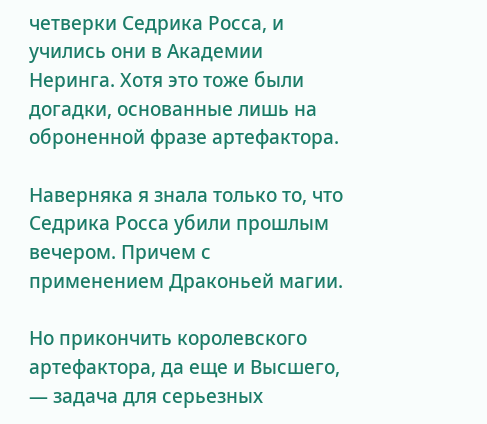четверки Седрика Росса, и учились они в Академии Неринга. Хотя это тоже были догадки, основанные лишь на оброненной фразе артефактора.

Наверняка я знала только то, что Седрика Росса убили прошлым вечером. Причем с применением Драконьей магии.

Но прикончить королевского артефактора, да еще и Высшего, — задача для серьезных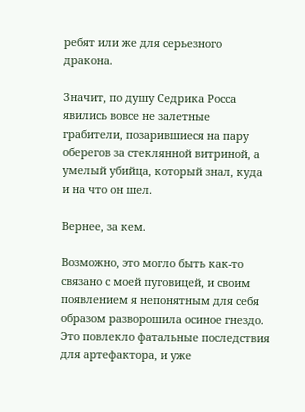ребят или же для серьезного дракона.

Значит, по душу Седрика Росса явились вовсе не залетные грабители, позарившиеся на пару оберегов за стеклянной витриной, а умелый убийца, который знал, куда и на что он шел.

Вернее, за кем.

Возможно, это могло быть как-то связано с моей пуговицей, и своим появлением я непонятным для себя образом разворошила осиное гнездо. Это повлекло фатальные последствия для артефактора, и уже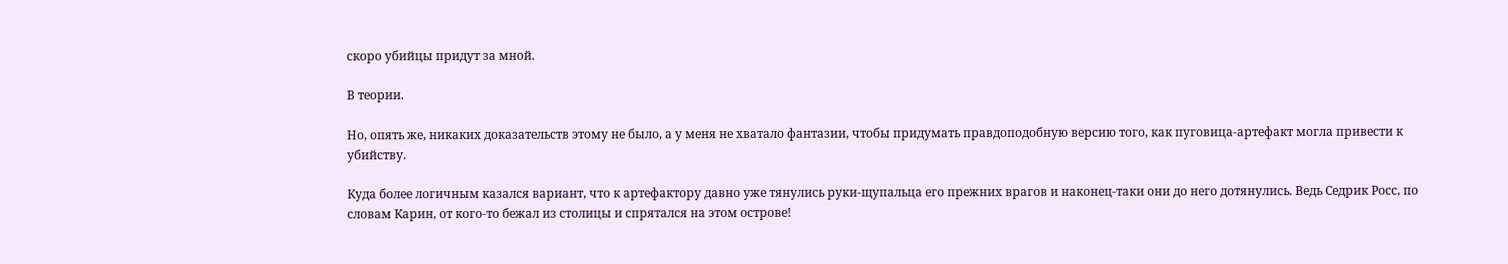скоро убийцы придут за мной.

В теории.

Но, опять же, никаких доказательств этому не было, а у меня не хватало фантазии, чтобы придумать правдоподобную версию того, как пуговица-артефакт могла привести к убийству.

Куда более логичным казался вариант, что к артефактору давно уже тянулись руки-щупальца его прежних врагов и наконец-таки они до него дотянулись. Ведь Седрик Росс, по словам Карин, от кого-то бежал из столицы и спрятался на этом острове!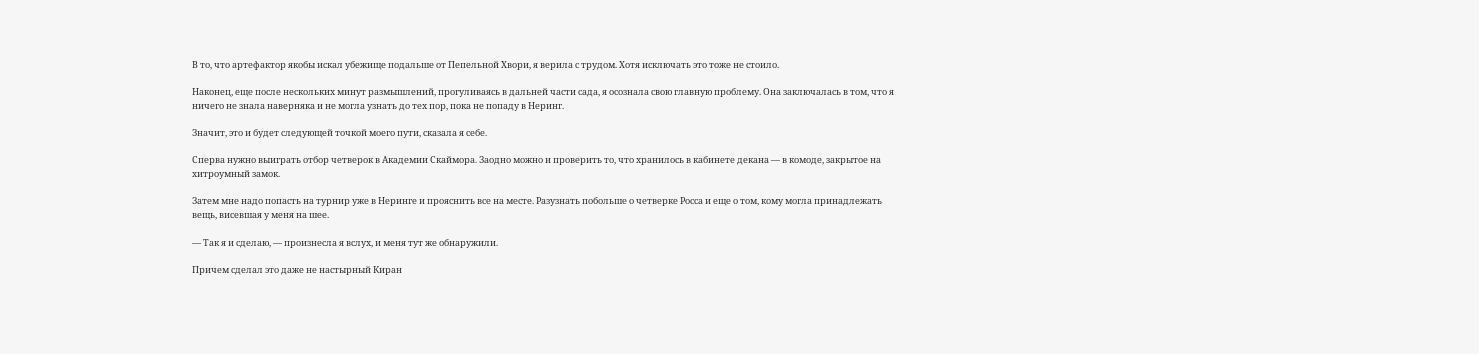В то, что артефактор якобы искал убежище подальше от Пепельной Хвори, я верила с трудом. Хотя исключать это тоже не стоило.

Наконец, еще после нескольких минут размышлений, прогуливаясь в дальней части сада, я осознала свою главную проблему. Она заключалась в том, что я ничего не знала наверняка и не могла узнать до тех пор, пока не попаду в Неринг.

Значит, это и будет следующей точкой моего пути, сказала я себе.

Сперва нужно выиграть отбор четверок в Академии Скаймора. Заодно можно и проверить то, что хранилось в кабинете декана — в комоде, закрытое на хитроумный замок.

Затем мне надо попасть на турнир уже в Неринге и прояснить все на месте. Разузнать побольше о четверке Росса и еще о том, кому могла принадлежать вещь, висевшая у меня на шее.

— Так я и сделаю, — произнесла я вслух, и меня тут же обнаружили.

Причем сделал это даже не настырный Киран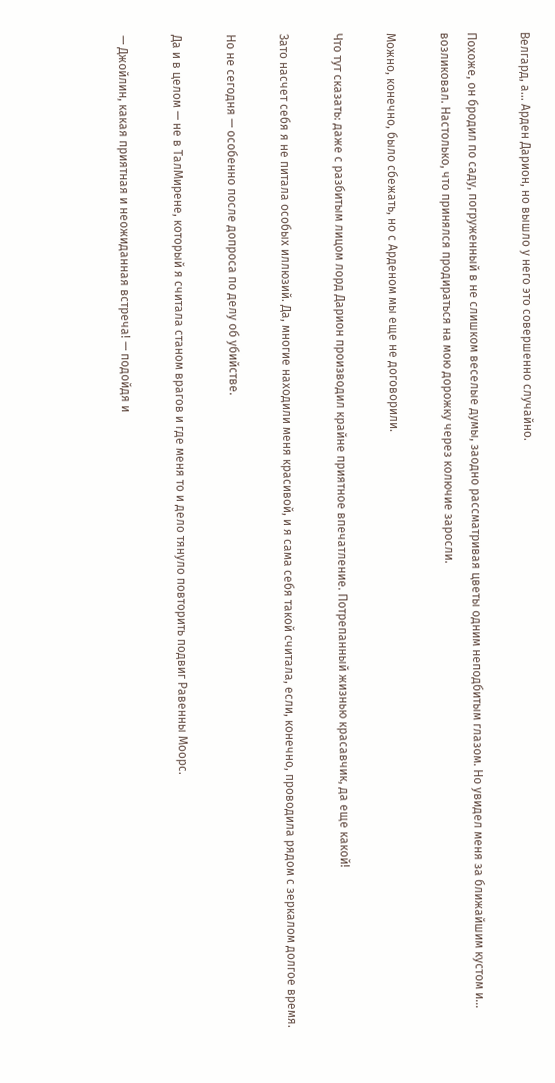Велгард, а… Арден Дарион, но вышло у него это совершенно случайно.

Похоже, он бродил по саду, погруженный в не слишком веселые думы, заодно рассматривая цветы одним неподбитым глазом. Но увидел меня за ближайшим кустом и… возликовал. Настолько, что принялся продираться на мою дорожку через колючие заросли.

Можно, конечно, было сбежать, но с Арденом мы еще не договорили.

Что тут сказать: даже с разбитым лицом лорд Дарион производил крайне приятное впечатление. Потрепанный жизнью красавчик, да еще какой!

Зато насчет себя я не питала особых иллюзий. Да, многие находили меня красивой, и я сама себя такой считала, если, конечно, проводила рядом с зеркалом долгое время.

Но не сегодня — особенно после допроса по делу об убийстве.

Да и в целом — не в ТалМирене, который я считала станом врагов и где меня то и дело тянуло повторить подвиг Равенны Моорс.

— Джойлин, какая приятная и неожиданная встреча! — подойдя и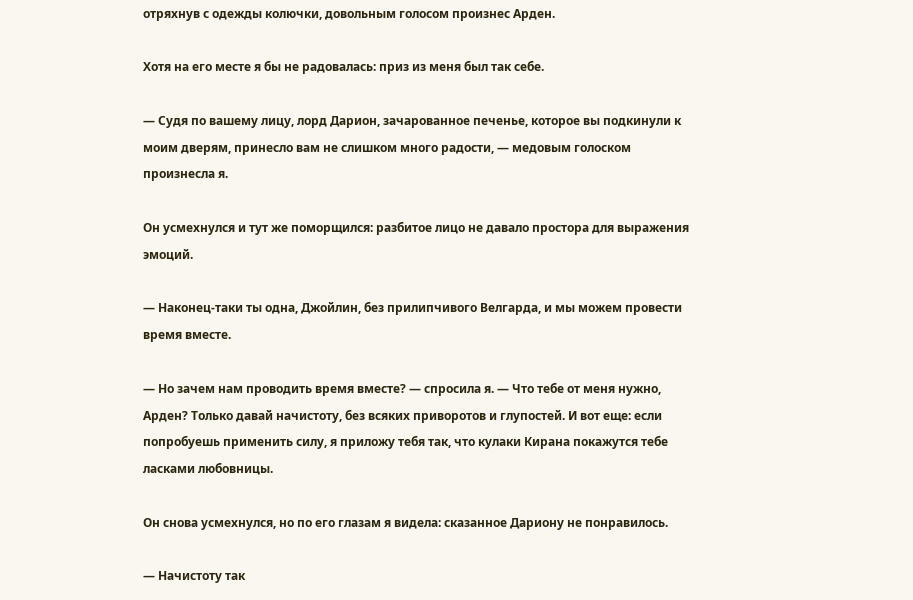отряхнув с одежды колючки, довольным голосом произнес Арден.

Хотя на его месте я бы не радовалась: приз из меня был так себе.

— Судя по вашему лицу, лорд Дарион, зачарованное печенье, которое вы подкинули к моим дверям, принесло вам не слишком много радости, — медовым голоском произнесла я.

Он усмехнулся и тут же поморщился: разбитое лицо не давало простора для выражения эмоций.

— Наконец-таки ты одна, Джойлин, без прилипчивого Велгарда, и мы можем провести время вместе.

— Но зачем нам проводить время вместе? — спросила я. — Что тебе от меня нужно, Арден? Только давай начистоту, без всяких приворотов и глупостей. И вот еще: если попробуешь применить силу, я приложу тебя так, что кулаки Кирана покажутся тебе ласками любовницы.

Он снова усмехнулся, но по его глазам я видела: сказанное Дариону не понравилось.

— Начистоту так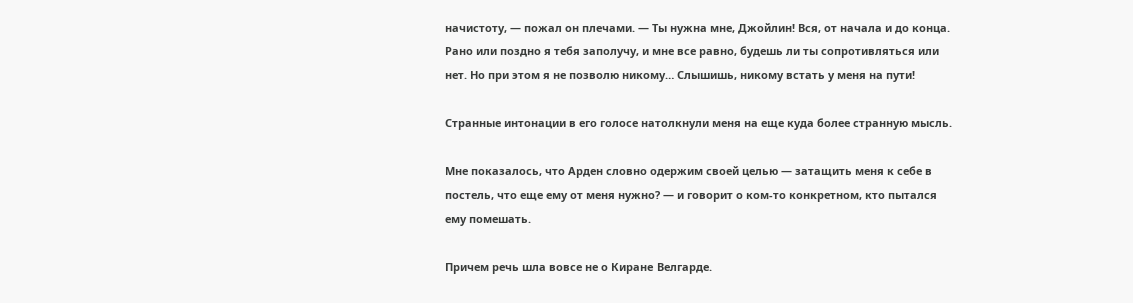начистоту, — пожал он плечами. — Ты нужна мне, Джойлин! Вся, от начала и до конца. Рано или поздно я тебя заполучу, и мне все равно, будешь ли ты сопротивляться или нет. Но при этом я не позволю никому… Слышишь, никому встать у меня на пути!

Странные интонации в его голосе натолкнули меня на еще куда более странную мысль.

Мне показалось, что Арден словно одержим своей целью — затащить меня к себе в постель, что еще ему от меня нужно? — и говорит о ком-то конкретном, кто пытался ему помешать.

Причем речь шла вовсе не о Киранe Велгарде.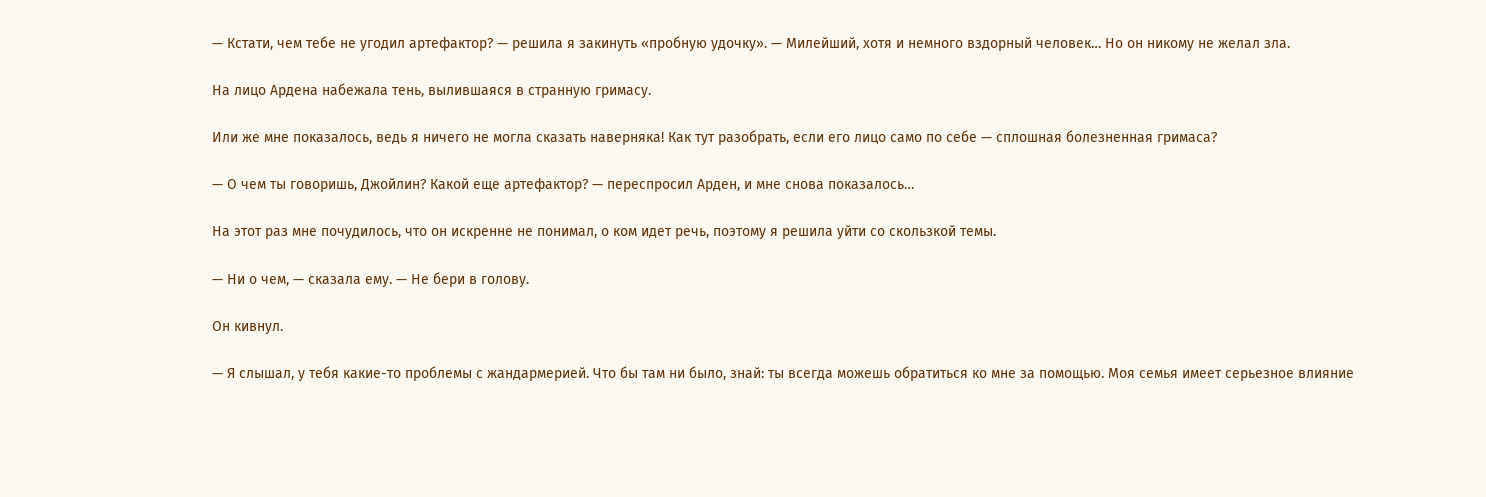— Кстати, чем тебе не угодил артефактор? — решила я закинуть «пробную удочку». — Милейший, хотя и немного вздорный человек… Но он никому не желал зла.

На лицо Ардена набежала тень, вылившаяся в странную гримасу.

Или же мне показалось, ведь я ничего не могла сказать наверняка! Как тут разобрать, если его лицо само по себе — сплошная болезненная гримаса?

— О чем ты говоришь, Джойлин? Какой еще артефактор? — переспросил Арден, и мне снова показалось…

На этот раз мне почудилось, что он искренне не понимал, о ком идет речь, поэтому я решила уйти со скользкой темы.

— Ни о чем, — сказала ему. — Не бери в голову.

Он кивнул.

— Я слышал, у тебя какие-то проблемы с жандармерией. Что бы там ни было, знай: ты всегда можешь обратиться ко мне за помощью. Моя семья имеет серьезное влияние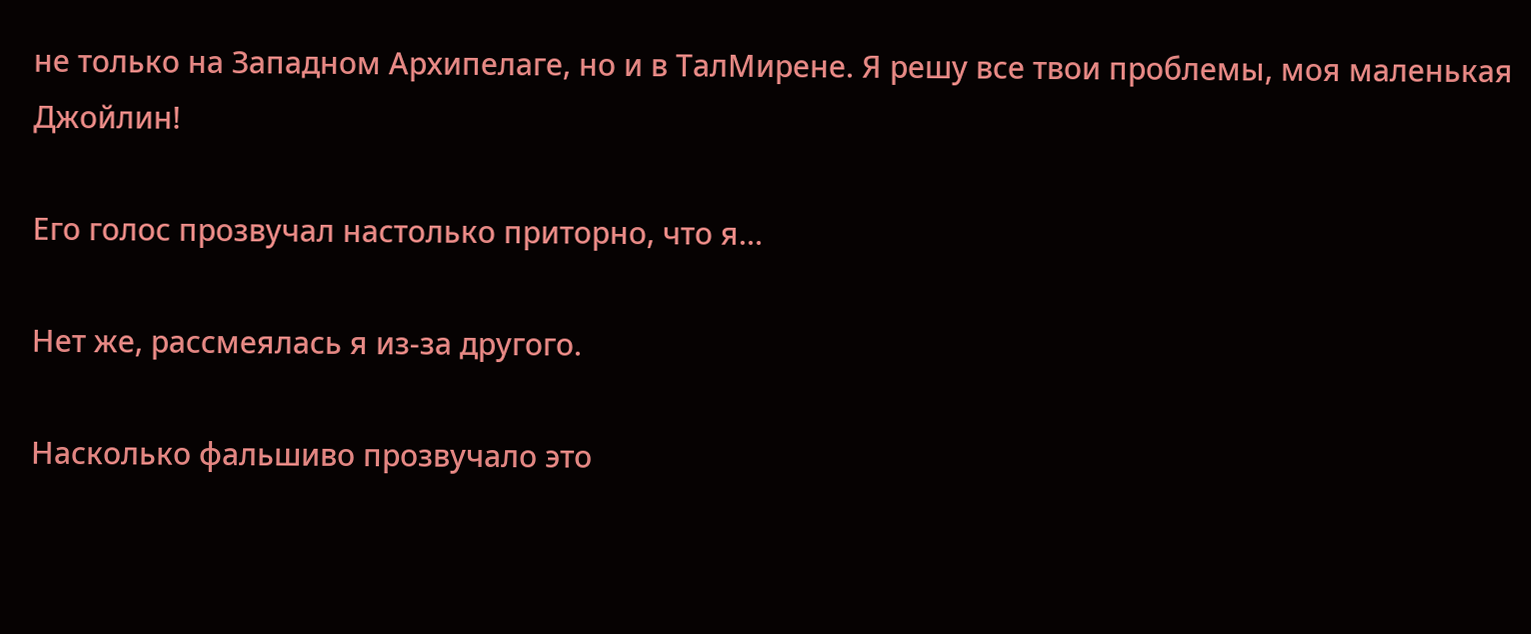не только на Западном Архипелаге, но и в ТалМирене. Я решу все твои проблемы, моя маленькая Джойлин!

Его голос прозвучал настолько приторно, что я…

Нет же, рассмеялась я из-за другого.

Насколько фальшиво прозвучало это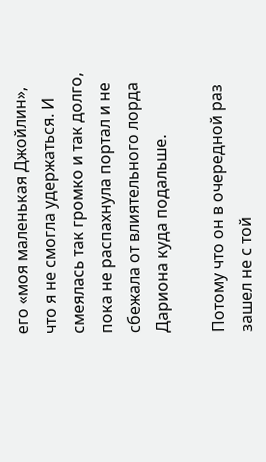его «моя маленькая Джойлин», что я не смогла удержаться. И смеялась так громко и так долго, пока не распахнула портал и не сбежала от влиятельного лорда Дариона куда подальше.

Потому что он в очередной раз зашел не с той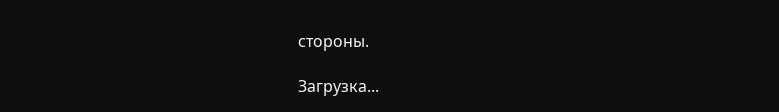стороны.

Загрузка...